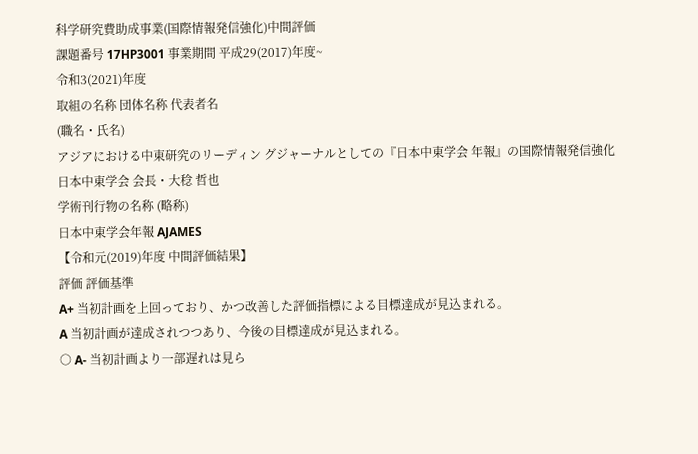科学研究費助成事業(国際情報発信強化)中間評価
課題番号 17HP3001 事業期間 平成29(2017)年度~
令和3(2021)年度
取組の名称 団体名称 代表者名
(職名・氏名)
アジアにおける中東研究のリーディン グジャーナルとしての『日本中東学会 年報』の国際情報発信強化
日本中東学会 会長・大稔 哲也
学術刊行物の名称 (略称)
日本中東学会年報 AJAMES
【令和元(2019)年度 中間評価結果】
評価 評価基準
A+ 当初計画を上回っており、かつ改善した評価指標による目標達成が見込まれる。
A 当初計画が達成されつつあり、今後の目標達成が見込まれる。
○ A- 当初計画より一部遅れは見ら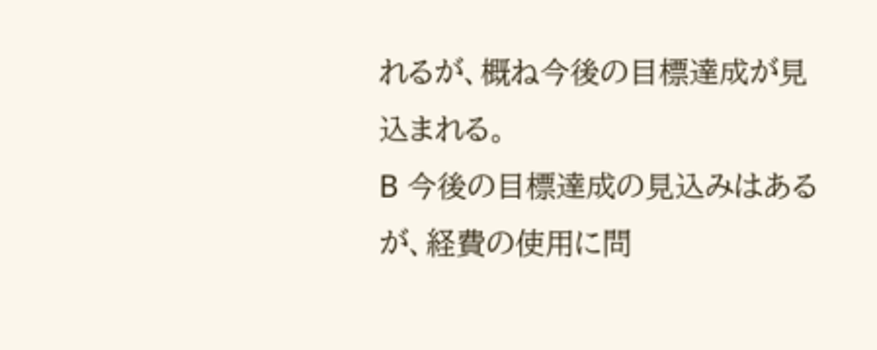れるが、概ね今後の目標達成が見込まれる。
B 今後の目標達成の見込みはあるが、経費の使用に問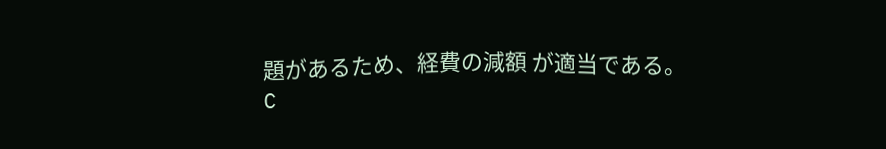題があるため、経費の減額 が適当である。
C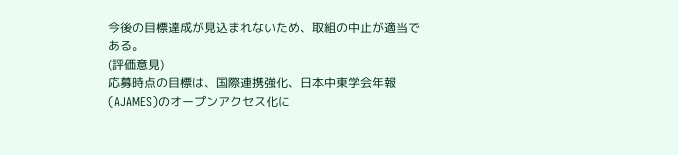今後の目標達成が見込まれないため、取組の中止が適当である。
(評価意見)
応募時点の目標は、国際連携強化、日本中東学会年報(AJAMES)のオープンアクセス化に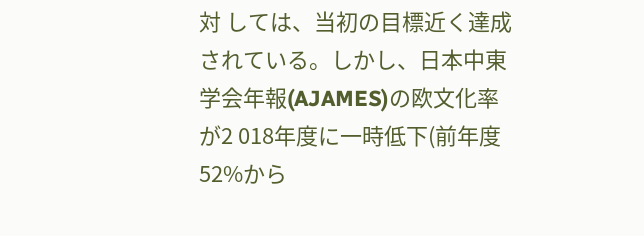対 しては、当初の目標近く達成されている。しかし、日本中東学会年報(AJAMES)の欧文化率が2 018年度に一時低下(前年度52%から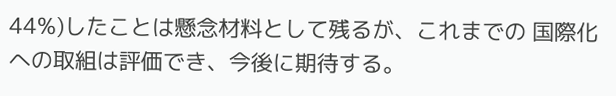44%)したことは懸念材料として残るが、これまでの 国際化への取組は評価でき、今後に期待する。